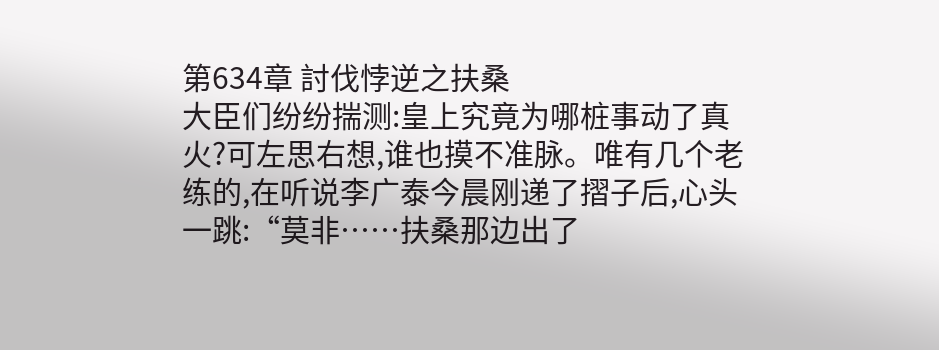第634章 討伐悖逆之扶桑
大臣们纷纷揣测:皇上究竟为哪桩事动了真火?可左思右想,谁也摸不准脉。唯有几个老练的,在听说李广泰今晨刚递了摺子后,心头一跳:“莫非……扶桑那边出了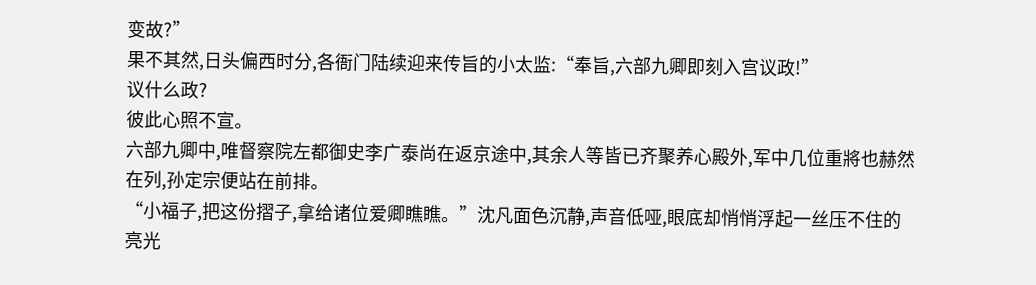变故?”
果不其然,日头偏西时分,各衙门陆续迎来传旨的小太监:“奉旨,六部九卿即刻入宫议政!”
议什么政?
彼此心照不宣。
六部九卿中,唯督察院左都御史李广泰尚在返京途中,其余人等皆已齐聚养心殿外,军中几位重將也赫然在列,孙定宗便站在前排。
“小福子,把这份摺子,拿给诸位爱卿瞧瞧。”沈凡面色沉静,声音低哑,眼底却悄悄浮起一丝压不住的亮光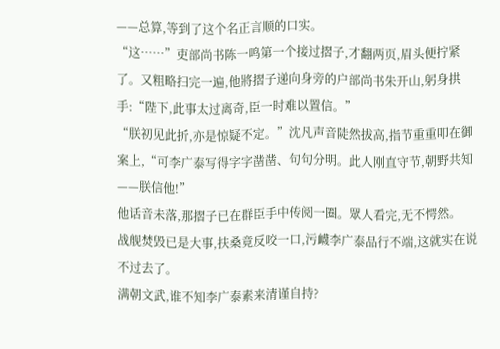——总算,等到了这个名正言顺的口实。
“这……”吏部尚书陈一鸣第一个接过摺子,才翻两页,眉头便拧紧了。又粗略扫完一遍,他將摺子递向身旁的户部尚书朱开山,躬身拱手:“陛下,此事太过离奇,臣一时难以置信。”
“朕初见此折,亦是惊疑不定。”沈凡声音陡然拔高,指节重重叩在御案上,“可李广泰写得字字凿凿、句句分明。此人刚直守节,朝野共知——朕信他!”
他话音未落,那摺子已在群臣手中传阅一圈。眾人看完,无不愕然。
战舰焚毁已是大事,扶桑竟反咬一口,污衊李广泰品行不端,这就实在说不过去了。
满朝文武,谁不知李广泰素来清谨自持?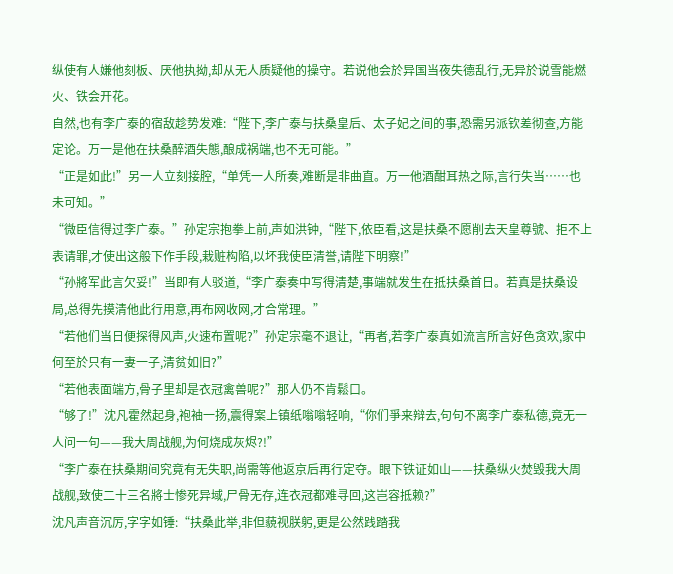纵使有人嫌他刻板、厌他执拗,却从无人质疑他的操守。若说他会於异国当夜失德乱行,无异於说雪能燃火、铁会开花。
自然,也有李广泰的宿敌趁势发难:“陛下,李广泰与扶桑皇后、太子妃之间的事,恐需另派钦差彻查,方能定论。万一是他在扶桑醉酒失態,酿成祸端,也不无可能。”
“正是如此!”另一人立刻接腔,“单凭一人所奏,难断是非曲直。万一他酒酣耳热之际,言行失当……也未可知。”
“微臣信得过李广泰。”孙定宗抱拳上前,声如洪钟,“陛下,依臣看,这是扶桑不愿削去天皇尊號、拒不上表请罪,才使出这般下作手段,栽赃构陷,以坏我使臣清誉,请陛下明察!”
“孙將军此言欠妥!”当即有人驳道,“李广泰奏中写得清楚,事端就发生在抵扶桑首日。若真是扶桑设局,总得先摸清他此行用意,再布网收网,才合常理。”
“若他们当日便探得风声,火速布置呢?”孙定宗毫不退让,“再者,若李广泰真如流言所言好色贪欢,家中何至於只有一妻一子,清贫如旧?”
“若他表面端方,骨子里却是衣冠禽兽呢?”那人仍不肯鬆口。
“够了!”沈凡霍然起身,袍袖一扬,震得案上镇纸嗡嗡轻响,“你们爭来辩去,句句不离李广泰私德,竟无一人问一句——我大周战舰,为何烧成灰烬?!”
“李广泰在扶桑期间究竟有无失职,尚需等他返京后再行定夺。眼下铁证如山——扶桑纵火焚毁我大周战舰,致使二十三名將士惨死异域,尸骨无存,连衣冠都难寻回,这岂容抵赖?”
沈凡声音沉厉,字字如锤:“扶桑此举,非但藐视朕躬,更是公然践踏我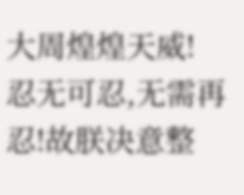大周煌煌天威!
忍无可忍,无需再忍!故朕决意整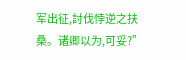军出征,討伐悖逆之扶桑。诸卿以为,可妥?”